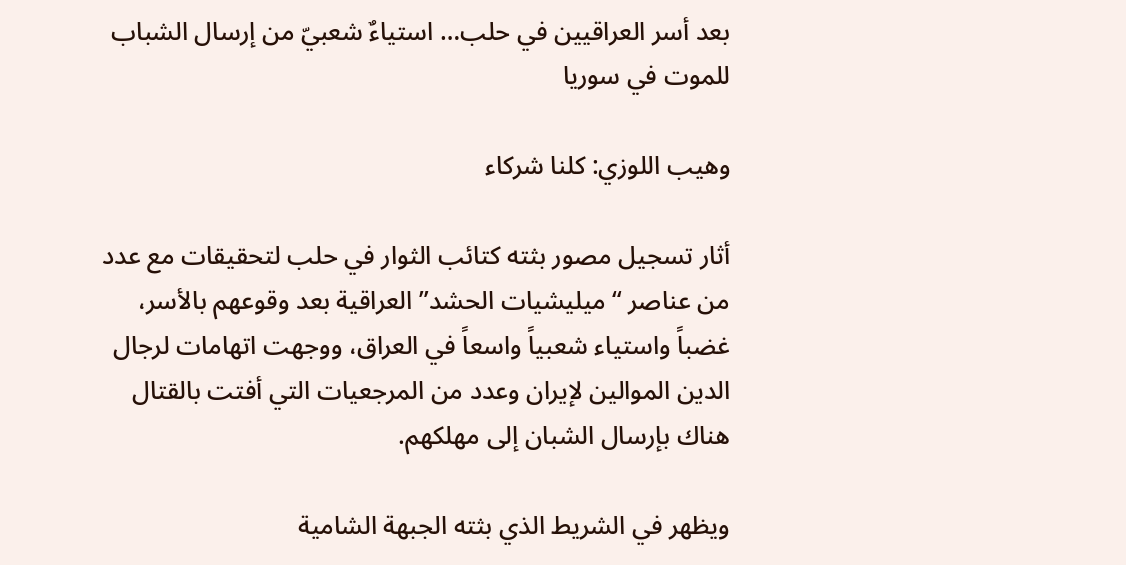بعد أسر العراقيين في حلب… استياءٌ شعبيّ من إرسال الشباب للموت في سوريا

وهيب اللوزي: كلنا شركاء

أثار تسجيل مصور بثته كتائب الثوار في حلب لتحقيقات مع عدد من عناصر “ميليشيات الحشد” العراقية بعد وقوعهم بالأسر، غضباً واستياء شعبياً واسعاً في العراق، ووجهت اتهامات لرجال الدين الموالين لإيران وعدد من المرجعيات التي أفتت بالقتال هناك بإرسال الشبان إلى مهلكهم.

ويظهر في الشريط الذي بثته الجبهة الشامية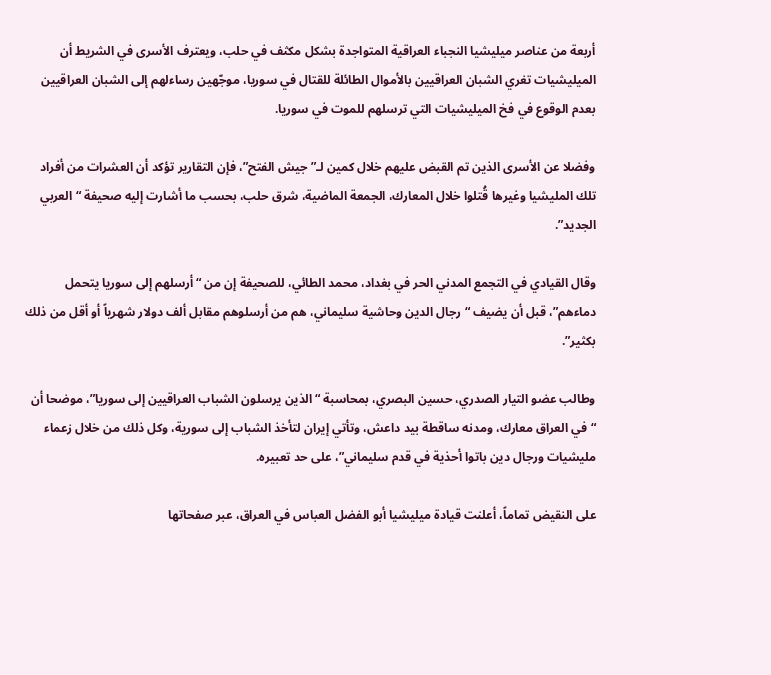أربعة من عناصر ميليشيا النجباء العراقية المتواجدة بشكل مكثف في حلب، ويعترف الأسرى في الشريط أن الميليشيات تغري الشبان العراقيين بالأموال الطائلة للقتال في سوريا، موجّهين رساءلهم إلى الشبان العراقيين بعدم الوقوع في فخ الميليشيات التي ترسلهم للموت في سوريا.

وفضلا عن الأسرى الذين تم القبض عليهم خلال كمين لـ”جيش الفتح”، فإن التقارير تؤكد أن العشرات من أفراد تلك المليشيا وغيرها قُتلوا خلال المعارك، الجمعة الماضية، شرق حلب، بحسب ما أشارت إليه صحيفة “العربي الجديد”.

وقال القيادي في التجمع المدني الحر في بغداد، محمد الطائي، للصحيفة إن من “أرسلهم إلى سوريا يتحمل دماءهم”، قبل أن يضيف “رجال الدين وحاشية سليماني، هم من أرسلوهم مقابل ألف دولار شهرياً أو أقل من ذلك بكثير”.

وطالب عضو التيار الصدري، حسين البصري، بمحاسبة “الذين يرسلون الشباب العراقيين إلى سوريا”، موضحا أن “في العراق معارك، ومدنه ساقطة بيد داعش، وتأتي إيران لتأخذ الشباب إلى سورية، وكل ذلك من خلال زعماء مليشيات ورجال دين باتوا أحذية في قدم سليماني”، على حد تعبيره.

على النقيض تماماً، أعلنت قيادة ميليشيا أبو الفضل العباس في العراق، عبر صفحاتها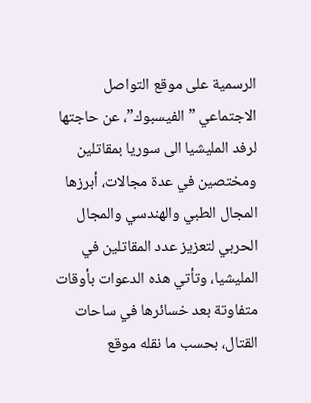الرسمية على موقع التواصل الاجتماعي ” الفيسبوك”، عن حاجتها لرفد المليشيا الى سوريا بمقاتلين ومختصين في عدة مجالات، أبرزها المجال الطبي والهندسي والمجال الحربي لتعزيز عدد المقاتلين في المليشيا، وتأتي هذه الدعوات بأوقات متفاوتة بعد خسائرها في ساحات القتال، بحسب ما نقله موقع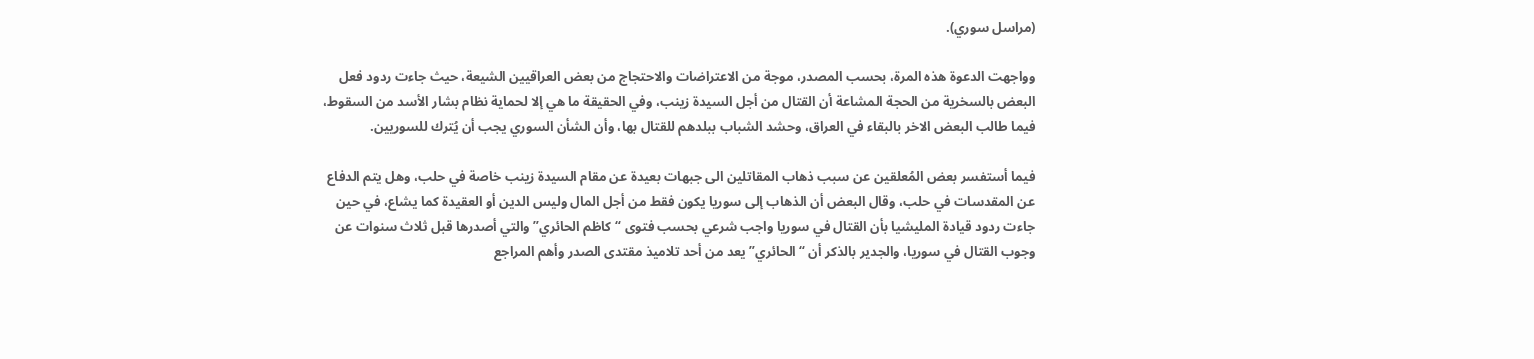(مراسل سوري).

وواجهت الدعوة هذه المرة، بحسب المصدر، موجة من الاعتراضات والاحتجاج من بعض العراقيين الشيعة، حيث جاءت ردود فعل البعض بالسخرية من الحجة المشاعة أن القتال من أجل السيدة زينب، وفي الحقيقة ما هي إلا لحماية نظام بشار الأسد من السقوط، فيما طالب البعض الاخر بالبقاء في العراق، وحشد الشباب ببلدهم للقتال بها، وأن الشأن السوري يجب أن يُترك للسوريين.

فيما أستفسر بعض المُعلقين عن سبب ذهاب المقاتلين الى جبهات بعيدة عن مقام السيدة زينب خاصة في حلب، وهل يتم الدفاع عن المقدسات في حلب، وقال البعض أن الذهاب إلى سوريا يكون فقط من أجل المال وليس الدين أو العقيدة كما يشاع، في حين جاءت ردود قيادة المليشيا بأن القتال في سوريا واجب شرعي بحسب فتوى “كاظم الحائري” والتي أصدرها قبل ثلاث سنوات عن وجوب القتال في سوريا، والجدير بالذكر أن “الحائري” يعد من أحد تلاميذ مقتدى الصدر وأهم المراجع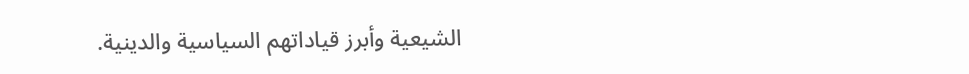الشيعية وأبرز قياداتهم السياسية والدينية.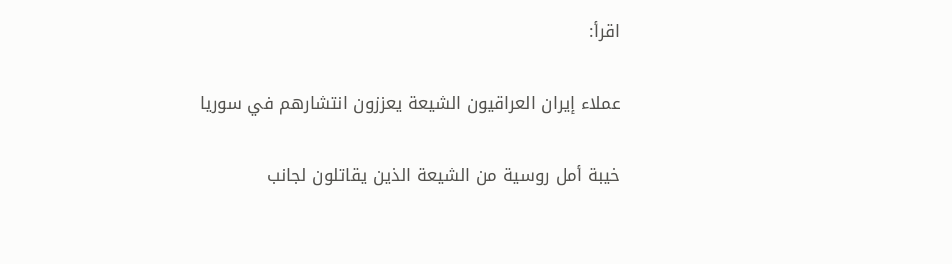اقرأ:

عملاء إيران العراقيون الشيعة يعززون انتشارهم في سوريا

خيبة أمل روسية من الشيعة الذين يقاتلون لجانب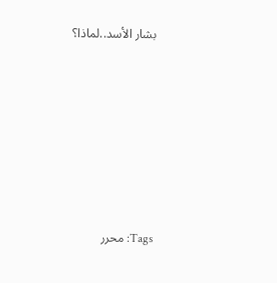بشار الأسد..لماذا؟







Tags: محرر